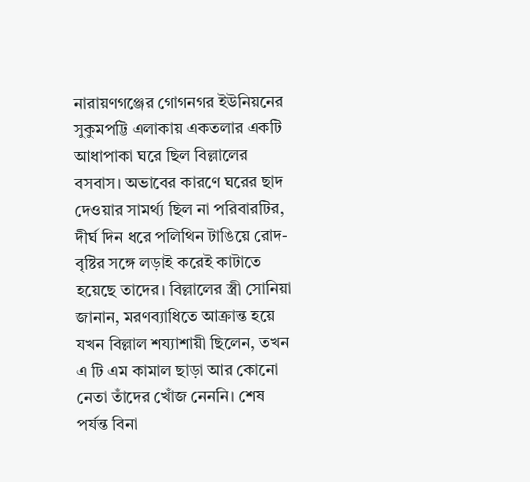নারায়ণগঞ্জের গোগনগর ইউনিয়নের সুকুমপট্টি এলাকায় একতলার একটি আধাপাকা ঘরে ছিল বিল্লালের বসবাস। অভাবের কারণে ঘরের ছাদ দেওয়ার সামর্থ্য ছিল না পরিবারটির, দীর্ঘ দিন ধরে পলিথিন টাঙিয়ে রোদ-বৃষ্টির সঙ্গে লড়াই করেই কাটাতে হয়েছে তাদের। বিল্লালের স্ত্রী সোনিয়া জানান, মরণব্যাধিতে আক্রান্ত হয়ে যখন বিল্লাল শয্যাশায়ী ছিলেন, তখন এ টি এম কামাল ছাড়া আর কোনো নেতা তাঁদের খোঁজ নেননি। শেষ পর্যন্ত বিনা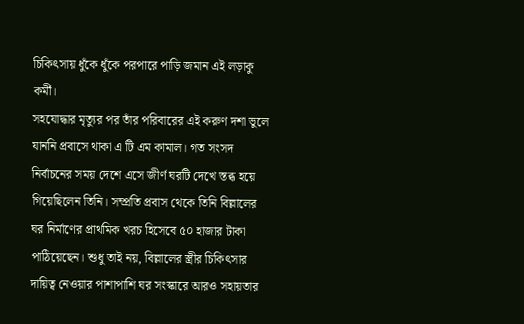চিকিৎসায় ধুঁকে ধুঁকে পরপারে পাড়ি জমান এই লড়াকু কর্মী।
সহযোদ্ধার মৃত্যুর পর তাঁর পরিবারের এই করুণ দশা ভুলে যাননি প্রবাসে থাকা এ টি এম কামাল। গত সংসদ নির্বাচনের সময় দেশে এসে জীর্ণ ঘরটি দেখে স্তব্ধ হয়ে গিয়েছিলেন তিনি। সম্প্রতি প্রবাস থেকে তিনি বিল্লালের ঘর নির্মাণের প্রাথমিক খরচ হিসেবে ৫০ হাজার টাকা পাঠিয়েছেন। শুধু তাই নয়, বিল্লালের স্ত্রীর চিকিৎসার দায়িত্ব নেওয়ার পাশাপাশি ঘর সংস্কারে আরও সহায়তার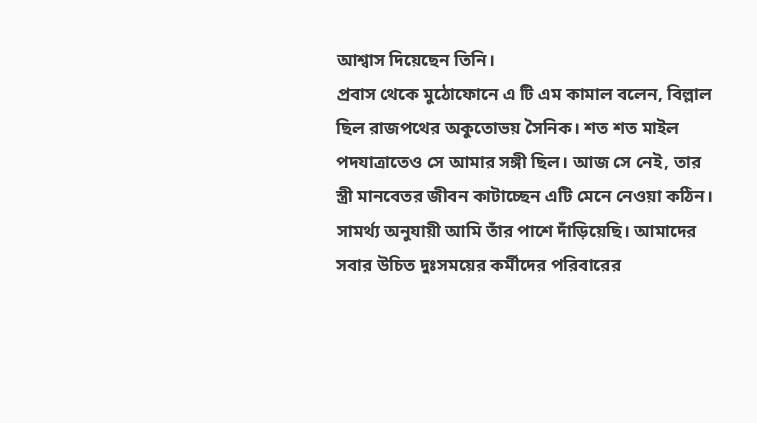আশ্বাস দিয়েছেন তিনি।
প্রবাস থেকে মুঠোফোনে এ টি এম কামাল বলেন, বিল্লাল ছিল রাজপথের অকুতোভয় সৈনিক। শত শত মাইল পদযাত্রাতেও সে আমার সঙ্গী ছিল। আজ সে নেই, তার স্ত্রী মানবেতর জীবন কাটাচ্ছেন এটি মেনে নেওয়া কঠিন। সামর্থ্য অনুযায়ী আমি তাঁর পাশে দাঁড়িয়েছি। আমাদের সবার উচিত দুঃসময়ের কর্মীদের পরিবারের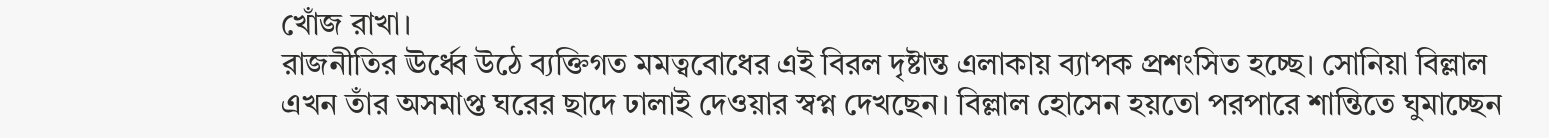খোঁজ রাখা।
রাজনীতির ঊর্ধ্বে উঠে ব্যক্তিগত মমত্ববোধের এই বিরল দৃষ্টান্ত এলাকায় ব্যাপক প্রশংসিত হচ্ছে। সোনিয়া বিল্লাল এখন তাঁর অসমাপ্ত ঘরের ছাদে ঢালাই দেওয়ার স্বপ্ন দেখছেন। বিল্লাল হোসেন হয়তো পরপারে শান্তিতে ঘুমাচ্ছেন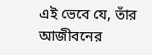এই ভেবে যে, তাঁর আজীবনের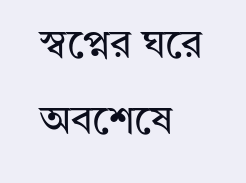স্বপ্নের ঘরে অবশেষে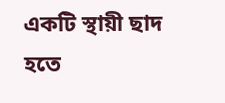একটি স্থায়ী ছাদ হতে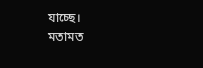যাচ্ছে।
মতামত